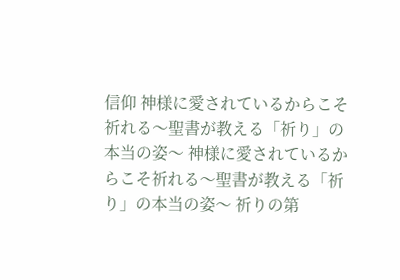信仰 神様に愛されているからこそ祈れる〜聖書が教える「祈り」の本当の姿〜 神様に愛されているからこそ祈れる〜聖書が教える「祈り」の本当の姿〜 祈りの第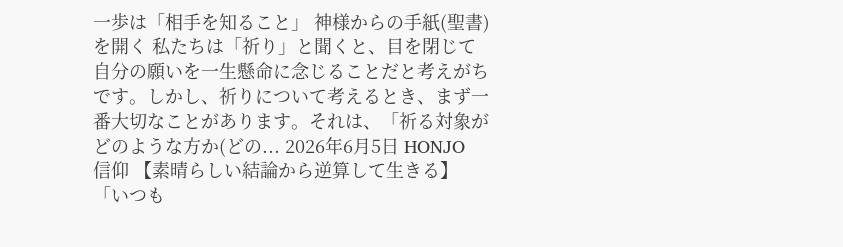一歩は「相手を知ること」 神様からの手紙(聖書)を開く 私たちは「祈り」と聞くと、目を閉じて自分の願いを一生懸命に念じることだと考えがちです。しかし、祈りについて考えるとき、まず一番大切なことがあります。それは、「祈る対象がどのような方か(どの... 2026年6月5日 HONJO
信仰 【素晴らしい結論から逆算して生きる】「いつも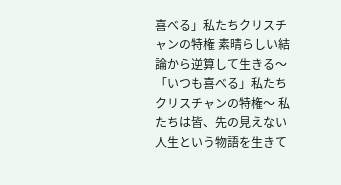喜べる」私たちクリスチャンの特権 素晴らしい結論から逆算して生きる〜「いつも喜べる」私たちクリスチャンの特権〜 私たちは皆、先の見えない人生という物語を生きて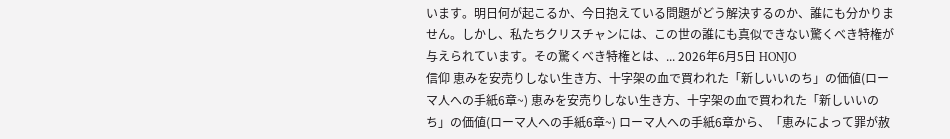います。明日何が起こるか、今日抱えている問題がどう解決するのか、誰にも分かりません。しかし、私たちクリスチャンには、この世の誰にも真似できない驚くべき特権が与えられています。その驚くべき特権とは、... 2026年6月5日 HONJO
信仰 恵みを安売りしない生き方、十字架の血で買われた「新しいいのち」の価値(ローマ人への手紙6章~) 恵みを安売りしない生き方、十字架の血で買われた「新しいいのち」の価値(ローマ人への手紙6章~) ローマ人への手紙6章から、「恵みによって罪が赦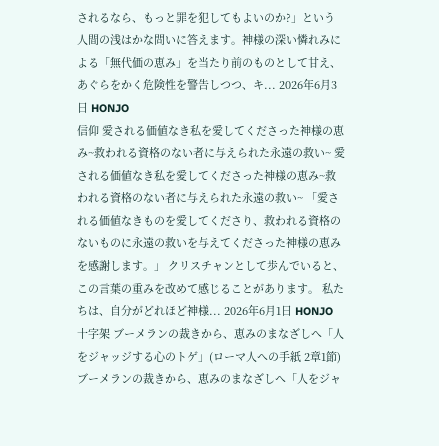されるなら、もっと罪を犯してもよいのか?」という人間の浅はかな問いに答えます。神様の深い憐れみによる「無代価の恵み」を当たり前のものとして甘え、あぐらをかく危険性を警告しつつ、キ... 2026年6月3日 HONJO
信仰 愛される価値なき私を愛してくださった神様の恵み~救われる資格のない者に与えられた永遠の救い~ 愛される価値なき私を愛してくださった神様の恵み~救われる資格のない者に与えられた永遠の救い~ 「愛される価値なきものを愛してくださり、救われる資格のないものに永遠の救いを与えてくださった神様の恵みを感謝します。」 クリスチャンとして歩んでいると、この言葉の重みを改めて感じることがあります。 私たちは、自分がどれほど神様... 2026年6月1日 HONJO
十字架 ブーメランの裁きから、恵みのまなざしへ「人をジャッジする心のトゲ」(ローマ人への手紙 2章1節) ブーメランの裁きから、恵みのまなざしへ「人をジャ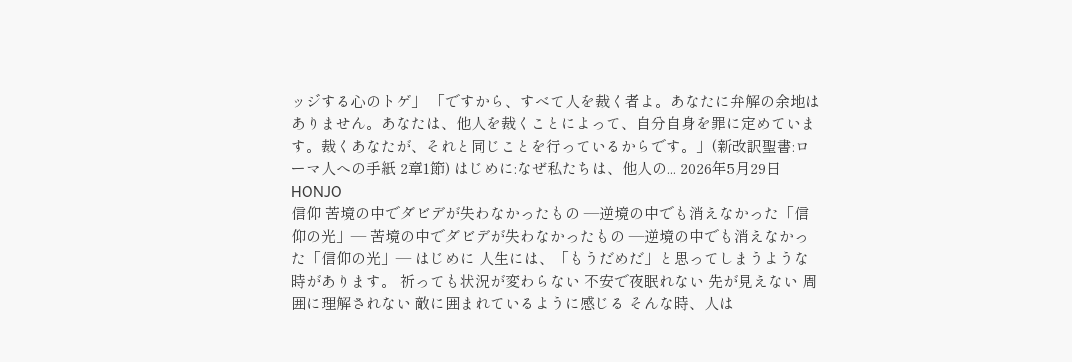ッジする心のトゲ」 「ですから、すべて人を裁く者よ。あなたに弁解の余地はありません。あなたは、他人を裁くことによって、自分自身を罪に定めています。裁くあなたが、それと同じことを行っているからです。」(新改訳聖書:ローマ人への手紙 2章1節) はじめに:なぜ私たちは、他人の... 2026年5月29日 HONJO
信仰 苦境の中でダビデが失わなかったもの ―逆境の中でも消えなかった「信仰の光」― 苦境の中でダビデが失わなかったもの ―逆境の中でも消えなかった「信仰の光」― はじめに 人生には、「もうだめだ」と思ってしまうような時があります。 祈っても状況が変わらない 不安で夜眠れない 先が見えない 周囲に理解されない 敵に囲まれているように感じる そんな時、人は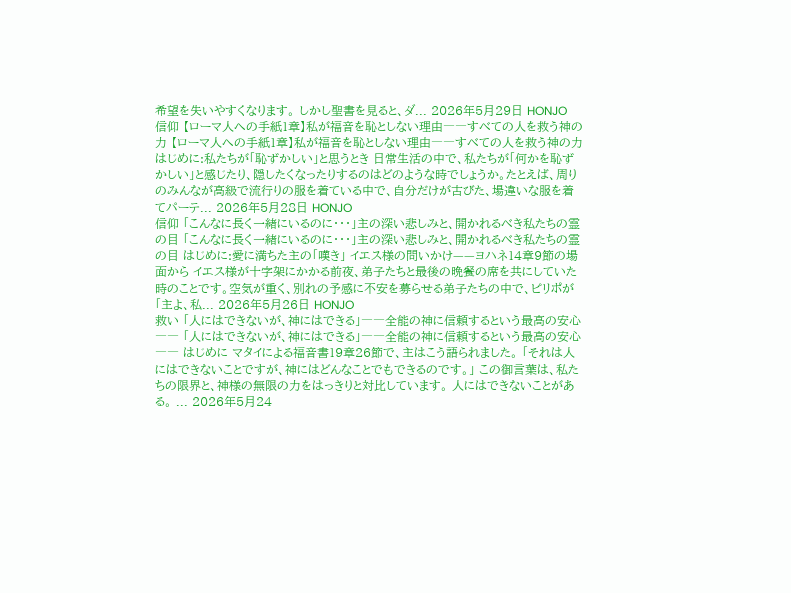希望を失いやすくなります。 しかし聖書を見ると、ダ... 2026年5月29日 HONJO
信仰 【ローマ人への手紙1章】私が福音を恥としない理由――すべての人を救う神の力 【ローマ人への手紙1章】私が福音を恥としない理由――すべての人を救う神の力 はじめに:私たちが「恥ずかしい」と思うとき 日常生活の中で、私たちが「何かを恥ずかしい」と感じたり、隠したくなったりするのはどのような時でしょうか。たとえば、周りのみんなが高級で流行りの服を着ている中で、自分だけが古びた、場違いな服を着てパーテ... 2026年5月28日 HONJO
信仰 「こんなに長く一緒にいるのに・・・」主の深い悲しみと、開かれるべき私たちの霊の目 「こんなに長く一緒にいるのに・・・」主の深い悲しみと、開かれるべき私たちの霊の目 はじめに:愛に満ちた主の「嘆き」 イエス様の問いかけ——ヨハネ14章9節の場面から イエス様が十字架にかかる前夜、弟子たちと最後の晩餐の席を共にしていた時のことです。空気が重く、別れの予感に不安を募らせる弟子たちの中で、ピリポが「主よ、私... 2026年5月26日 HONJO
救い 「人にはできないが、神にはできる」――全能の神に信頼するという最高の安心―― 「人にはできないが、神にはできる」――全能の神に信頼するという最高の安心―― はじめに マタイによる福音書19章26節で、主はこう語られました。 「それは人にはできないことですが、神にはどんなことでもできるのです。」 この御言葉は、私たちの限界と、神様の無限の力をはっきりと対比しています。 人にはできないことがある。 ... 2026年5月24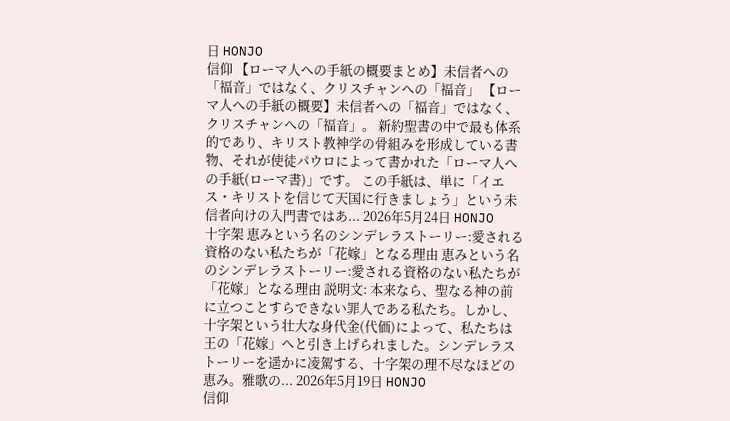日 HONJO
信仰 【ローマ人への手紙の概要まとめ】未信者への「福音」ではなく、クリスチャンへの「福音」 【ローマ人への手紙の概要】未信者への「福音」ではなく、クリスチャンへの「福音」。 新約聖書の中で最も体系的であり、キリスト教神学の骨組みを形成している書物、それが使徒パウロによって書かれた「ローマ人への手紙(ローマ書)」です。 この手紙は、単に「イエス・キリストを信じて天国に行きましょう」という未信者向けの入門書ではあ... 2026年5月24日 HONJO
十字架 恵みという名のシンデレラストーリー:愛される資格のない私たちが「花嫁」となる理由 恵みという名のシンデレラストーリー:愛される資格のない私たちが「花嫁」となる理由 説明文: 本来なら、聖なる神の前に立つことすらできない罪人である私たち。しかし、十字架という壮大な身代金(代価)によって、私たちは王の「花嫁」へと引き上げられました。シンデレラストーリーを遥かに凌駕する、十字架の理不尽なほどの恵み。雅歌の... 2026年5月19日 HONJO
信仰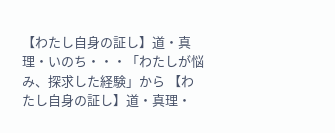【わたし自身の証し】道・真理・いのち・・・「わたしが悩み、探求した経験」から 【わたし自身の証し】道・真理・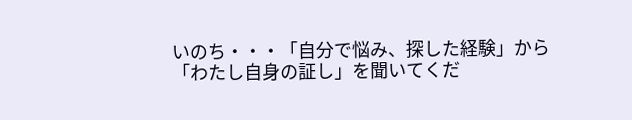いのち・・・「自分で悩み、探した経験」から 「わたし自身の証し」を聞いてくだ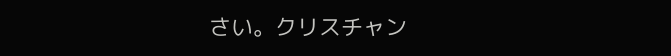さい。クリスチャン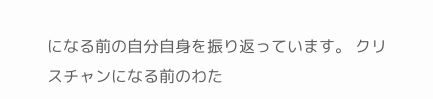になる前の自分自身を振り返っています。 クリスチャンになる前のわた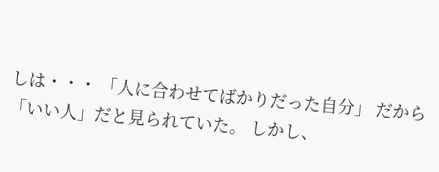しは・・・ 「人に合わせてばかりだった自分」 だから「いい人」だと見られていた。 しかし、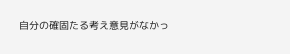自分の確固たる考え意見がなかっ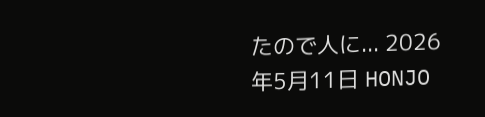たので人に... 2026年5月11日 HONJO